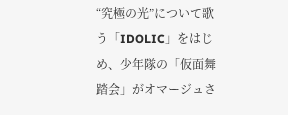“究極の光”について歌う「IDOLIC」をはじめ、少年隊の「仮面舞踏会」がオマージュさ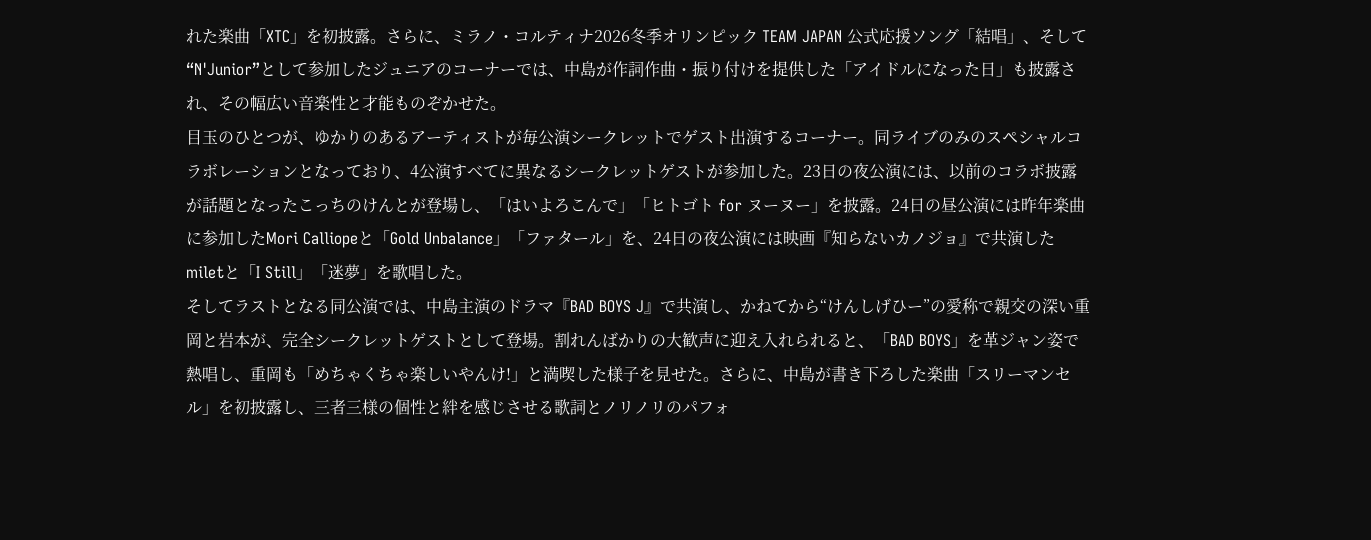れた楽曲「XTC」を初披露。さらに、ミラノ・コルティナ2026冬季オリンピック TEAM JAPAN 公式応援ソング「結唱」、そして“N'Junior”として参加したジュニアのコーナーでは、中島が作詞作曲・振り付けを提供した「アイドルになった日」も披露され、その幅広い音楽性と才能ものぞかせた。
目玉のひとつが、ゆかりのあるアーティストが毎公演シークレットでゲスト出演するコーナー。同ライブのみのスペシャルコラボレーションとなっており、4公演すべてに異なるシークレットゲストが参加した。23日の夜公演には、以前のコラボ披露が話題となったこっちのけんとが登場し、「はいよろこんで」「ヒトゴト for ヌーヌー」を披露。24日の昼公演には昨年楽曲に参加したMori Calliopeと「Gold Unbalance」「ファタール」を、24日の夜公演には映画『知らないカノジョ』で共演したmiletと「I Still」「迷夢」を歌唱した。
そしてラストとなる同公演では、中島主演のドラマ『BAD BOYS J』で共演し、かねてから“けんしげひー”の愛称で親交の深い重岡と岩本が、完全シークレットゲストとして登場。割れんばかりの大歓声に迎え入れられると、「BAD BOYS」を革ジャン姿で熱唱し、重岡も「めちゃくちゃ楽しいやんけ!」と満喫した様子を見せた。さらに、中島が書き下ろした楽曲「スリーマンセル」を初披露し、三者三様の個性と絆を感じさせる歌詞とノリノリのパフォ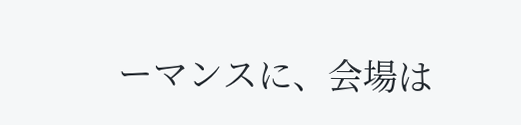ーマンスに、会場は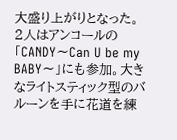大盛り上がりとなった。
2人はアンコールの「CANDY〜Can U be my BABY〜」にも参加。大きなライトスティック型のバルーンを手に花道を練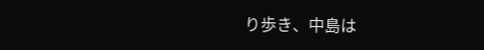り歩き、中島は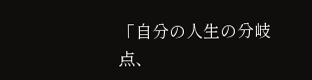「自分の人生の分岐点、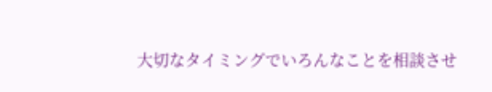大切なタイミングでいろんなことを相談させ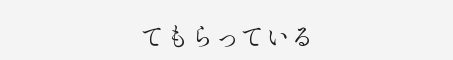てもらっている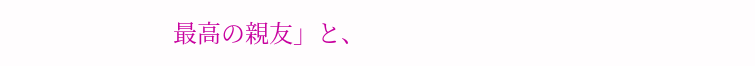最高の親友」と、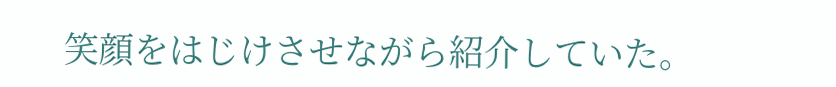笑顔をはじけさせながら紹介していた。